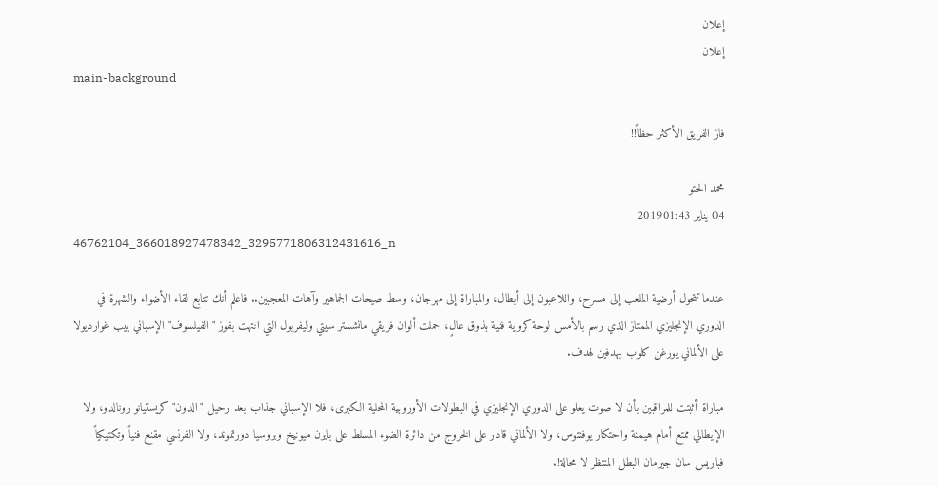إعلان
إعلان
main-background

فاز الفريق الأكثر حظاً!!

محمد الحتو
04 يناير 201901:43
46762104_366018927478342_3295771806312431616_n

عندما تتحول أرضية الملعب إلى مسرح، واللاعبون إلى أبطال، والمباراة إلى مهرجان، وسط صيحات الجماهير وآهات المعجبين.. فاعلم أنك تتابع لقاء الأضواء والشهرة في الدوري الإنجليزي الممتاز الذي رسم بالأمس لوحة كروية فنية بذوق عالٍ، حملت ألوان فريقي مانشستر سيتي وليفربول التي انتهت بفوز "الفيلسوف" الإسباني بيب غوارديولا على الألماني يورغن كلوب بهدفين لهدف.

مباراة أثبتت للمراقبين بأن لا صوت يعلو على الدوري الإنجليزي في البطولات الأوروبية المحلية الكبرى، فلا الإسباني جذاب بعد رحيل "الدون" كريستيانو رونالدو، ولا الإيطالي ممتع أمام هيمنة واحتكار يوفنتوس، ولا الألماني قادر على الخروج من دائرة الضوء المسلط على بايرن ميونيخ وبروسيا دورتموند، ولا الفرنسي مقنع فنياً وتكتيكياً فباريس سان جيرمان البطل المنتظر لا محالة!.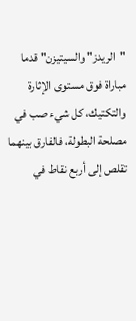"الريدز" والسيتيزن" قدما مباراة فوق مستوى الإثارة والتكتيك، كل شيء صب في مصلحة البطولة، فالفارق بينهما تقلص إلى أربع نقاط في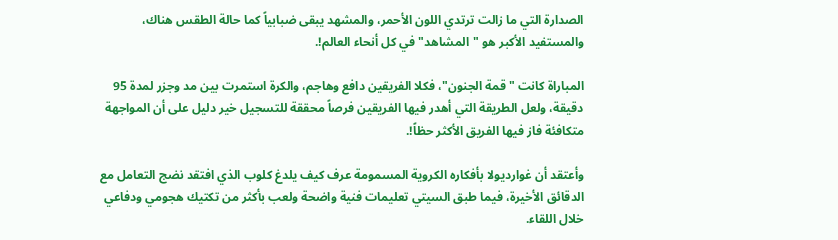الصدارة التي ما زالت ترتدي اللون الأحمر، والمشهد يبقى ضبابياً كما حالة الطقس هناك، والمستفيد الأكبر هو "المشاهد" في كل أنحاء العالم!.

المباراة كانت "قمة الجنون"، فكلا الفريقين دافع وهاجم، والكرة استمرت بين مد وجزر لمدة 95 دقيقة، ولعل الطريقة التي أهدر فيها الفريقين فرصاً محققة للتسجيل خير دليل على أن المواجهة متكافئة فاز فيها الفريق الأكثر حظاً!.

وأعتقد أن غوارديولا بأفكاره الكروية المسمومة عرف كيف يلدغ كلوب الذي افتقد نضج التعامل مع الدقائق الأخيرة، فيما طبق السيتي تعليمات فنية واضحة ولعب بأكثر من تكتيك هجومي ودفاعي خلال اللقاء.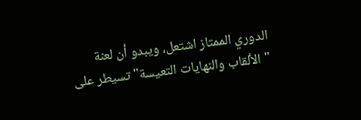الدوري الممتاز اشتعل، ويبدو أن لعنة "الألقاب والنهايات التعيسة" تسيطر على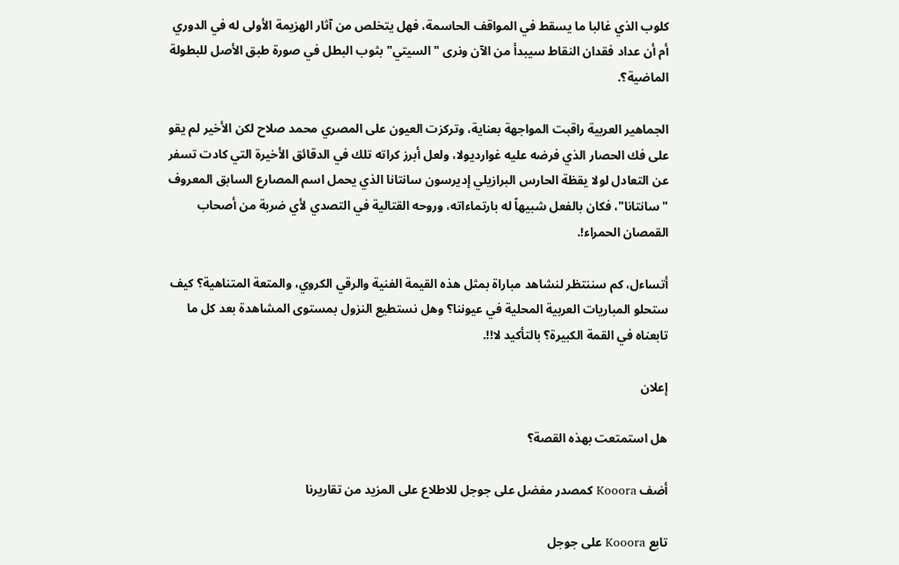كلوب الذي غالبا ما يسقط في المواقف الحاسمة، فهل يتخلص من آثار الهزيمة الأولى له في الدوري أم أن عداد فقدان النقاط سيبدأ من الآن ونرى "السيتي" بثوب البطل في صورة طبق الأصل للبطولة الماضية؟.

الجماهير العربية راقبت المواجهة بعناية، وتركزت العيون على المصري محمد صلاح لكن الأخير لم يقو على فك الحصار الذي فرضه عليه غوارديولا، ولعل أبرز كراته تلك في الدقائق الأخيرة التي كادت تسفر عن التعادل لولا يقظة الحارس البرازيلي إديرسون سانتانا الذي يحمل اسم المصارع السابق المعروف "سانتانا"، فكان بالفعل شبيهاً له بارتماءاته، وروحه القتالية في التصدي لأي ضربة من أصحاب القمصان الحمراء!.

أتساءل، كم سننتظر لنشاهد مباراة بمثل هذه القيمة الفنية والرقي الكروي، والمتعة المتناهية؟ كيف ستحلو المباريات العربية المحلية في عيوننا؟ وهل نستطيع النزول بمستوى المشاهدة بعد كل ما تابعناه في القمة الكبيرة؟ بالتأكيد لا!!.

إعلان

هل استمتعت بهذه القصة؟

أضف Kooora كمصدر مفضل على جوجل للاطلاع على المزيد من تقاريرنا

تابع Kooora على جوجل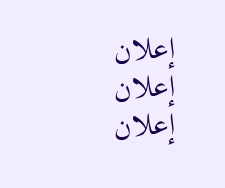إعلان
إعلان
إعلان